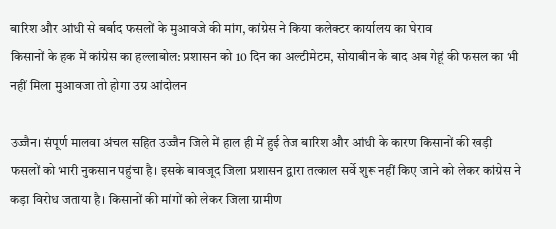बारिश और आंधी से बर्बाद फसलों के मुआवजे की मांग, कांग्रेस ने किया कलेक्टर कार्यालय का घेराव
किसानों के हक में कांग्रेस का हल्लाबोल: प्रशासन को 10 दिन का अल्टीमेटम, सोयाबीन के बाद अब गेहूं की फसल का भी नहीं मिला मुआवजा तो होगा उग्र आंदोलन

उज्जैन। संपूर्ण मालवा अंचल सहित उज्जैन जिले में हाल ही में हुई तेज बारिश और आंधी के कारण किसानों की खड़ी फसलों को भारी नुकसान पहुंचा है। इसके बावजूद जिला प्रशासन द्वारा तत्काल सर्वे शुरू नहीं किए जाने को लेकर कांग्रेस ने कड़ा विरोध जताया है। किसानों की मांगों को लेकर जिला ग्रामीण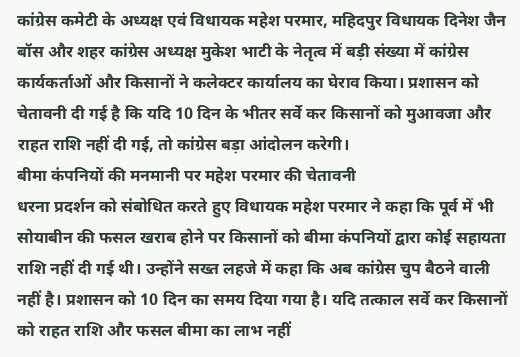कांग्रेस कमेटी के अध्यक्ष एवं विधायक महेश परमार, महिदपुर विधायक दिनेश जैन बॉस और शहर कांग्रेस अध्यक्ष मुकेश भाटी के नेतृत्व में बड़ी संख्या में कांग्रेस कार्यकर्ताओं और किसानों ने कलेक्टर कार्यालय का घेराव किया। प्रशासन को चेतावनी दी गई है कि यदि 10 दिन के भीतर सर्वे कर किसानों को मुआवजा और राहत राशि नहीं दी गई, तो कांग्रेस बड़ा आंदोलन करेगी।
बीमा कंपनियों की मनमानी पर महेश परमार की चेतावनी
धरना प्रदर्शन को संबोधित करते हुए विधायक महेश परमार ने कहा कि पूर्व में भी सोयाबीन की फसल खराब होने पर किसानों को बीमा कंपनियों द्वारा कोई सहायता राशि नहीं दी गई थी। उन्होंने सख्त लहजे में कहा कि अब कांग्रेस चुप बैठने वाली नहीं है। प्रशासन को 10 दिन का समय दिया गया है। यदि तत्काल सर्वे कर किसानों को राहत राशि और फसल बीमा का लाभ नहीं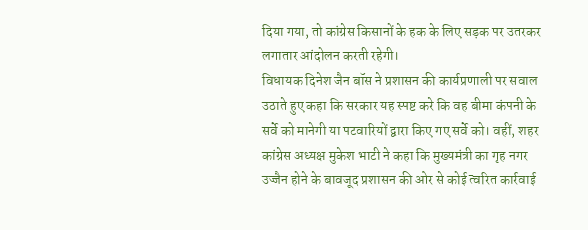दिया गया, तो कांग्रेस किसानों के हक के लिए सड़क पर उतरकर लगातार आंदोलन करती रहेगी।
विधायक दिनेश जैन बॉस ने प्रशासन की कार्यप्रणाली पर सवाल उठाते हुए कहा कि सरकार यह स्पष्ट करे कि वह बीमा कंपनी के सर्वे को मानेगी या पटवारियों द्वारा किए गए सर्वे को। वहीं, शहर कांग्रेस अध्यक्ष मुकेश भाटी ने कहा कि मुख्यमंत्री का गृह नगर उज्जैन होने के बावजूद प्रशासन की ओर से कोई त्वरित कार्रवाई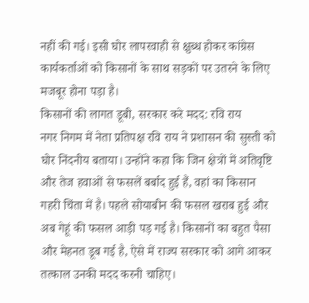नहीं की गई। इसी घोर लापरवाही से क्षुब्ध होकर कांग्रेस कार्यकर्ताओं को किसानों के साथ सड़कों पर उतरने के लिए मजबूर होना पड़ा है।
किसानों की लागत डूबी, सरकार करे मदद: रवि राय
नगर निगम में नेता प्रतिपक्ष रवि राय ने प्रशासन की सुस्ती को घोर निंदनीय बताया। उन्होंने कहा कि जिन क्षेत्रों में अतिवृष्टि और तेज हवाओं से फसलें बर्बाद हुई हैं, वहां का किसान गहरी चिंता में है। पहले सोयाबीन की फसल खराब हुई और अब गेहूं की फसल आड़ी पड़ गई है। किसानों का बहुत पैसा और मेहनत डूब गई है, ऐसे में राज्य सरकार को आगे आकर तत्काल उनकी मदद करनी चाहिए।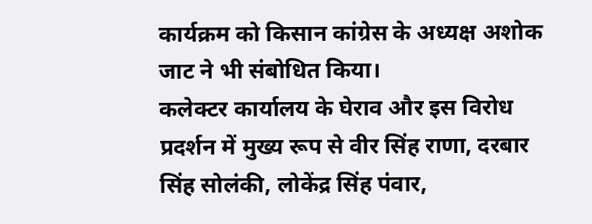कार्यक्रम को किसान कांग्रेस के अध्यक्ष अशोक जाट ने भी संबोधित किया।
कलेक्टर कार्यालय के घेराव और इस विरोध प्रदर्शन में मुख्य रूप से वीर सिंह राणा, दरबार सिंह सोलंकी, लोकेंद्र सिंह पंवार,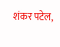शंकर पटेल,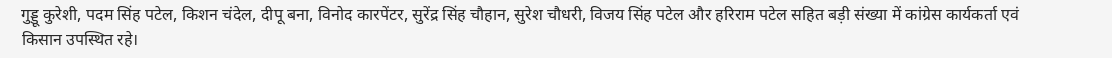गुड्डू कुरेशी, पदम सिंह पटेल, किशन चंदेल, दीपू बना, विनोद कारपेंटर, सुरेंद्र सिंह चौहान, सुरेश चौधरी, विजय सिंह पटेल और हरिराम पटेल सहित बड़ी संख्या में कांग्रेस कार्यकर्ता एवं किसान उपस्थित रहे।